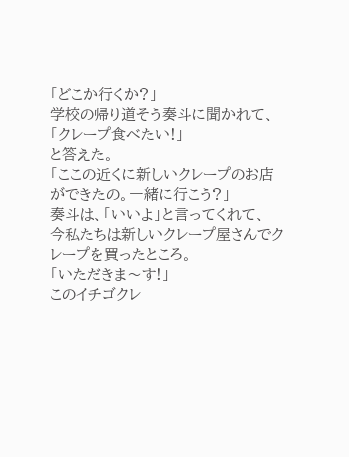「どこか行くか?」
学校の帰り道そう奏斗に聞かれて、
「クレープ食べたい!」
と答えた。
「ここの近くに新しいクレープのお店ができたの。一緒に行こう?」
奏斗は、「いいよ」と言ってくれて、
今私たちは新しいクレープ屋さんでクレープを買ったところ。
「いただきま〜す!」
このイチゴクレ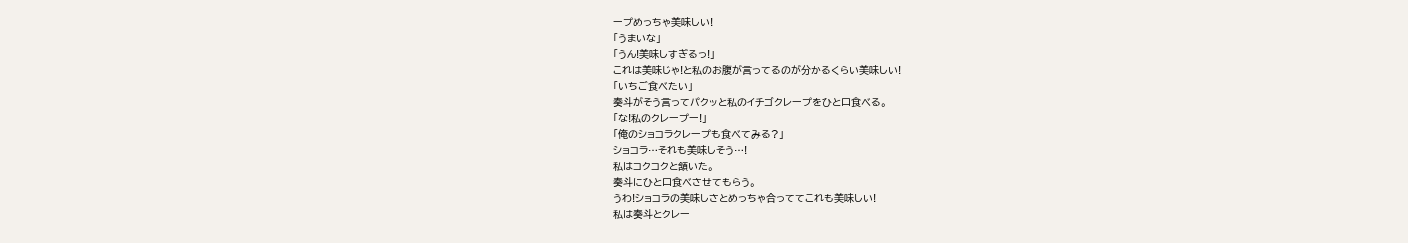ープめっちゃ美味しい!
「うまいな」
「うん!美味しすぎるっ!」
これは美味じゃ!と私のお腹が言ってるのが分かるくらい美味しい!
「いちご食べたい」
奏斗がそう言ってパクッと私のイチゴクレープをひと口食べる。
「な!私のクレープー!」
「俺のショコラクレープも食べてみる?」
ショコラ…それも美味しそう…!
私はコクコクと頷いた。
奏斗にひと口食べさせてもらう。
うわ!ショコラの美味しさとめっちゃ合っててこれも美味しい!
私は奏斗とクレー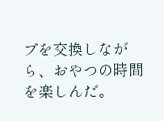プを交換しながら、おやつの時間を楽しんだ。